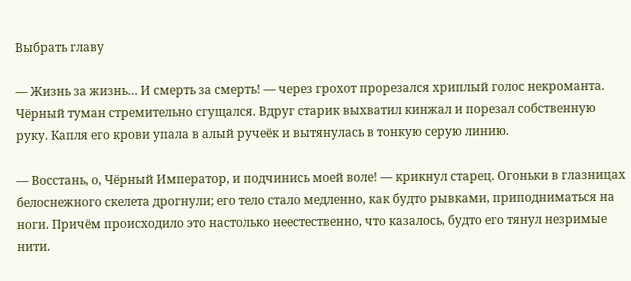Выбрать главу

— Жизнь за жизнь… И смерть за смерть! — через грохот прорезался хриплый голос некроманта. Чёрный туман стремительно сгущался. Вдруг старик выхватил кинжал и порезал собственную руку. Капля его крови упала в алый ручеёк и вытянулась в тонкую серую линию.

— Восстань, о, Чёрный Император, и подчинись моей воле! — крикнул старец. Огоньки в глазницах белоснежного скелета дрогнули; его тело стало медленно, как будто рывками, приподниматься на ноги. Причём происходило это настолько неестественно, что казалось, будто его тянул незримые нити.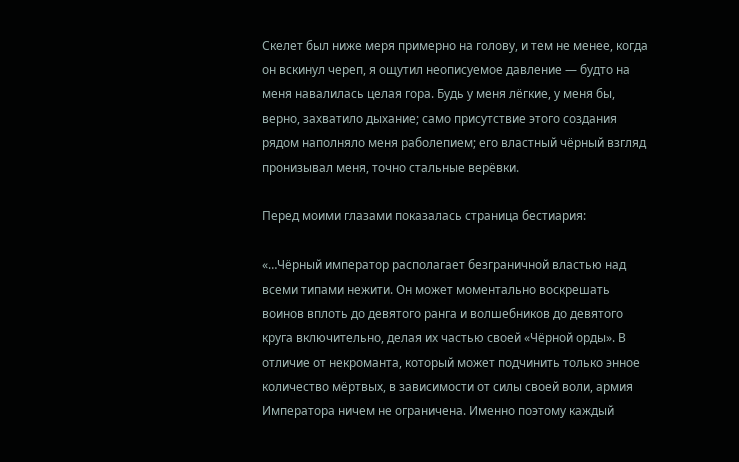Скелет был ниже меря примерно на голову, и тем не менее, когда он вскинул череп, я ощутил неописуемое давление — будто на меня навалилась целая гора. Будь у меня лёгкие, у меня бы, верно, захватило дыхание; само присутствие этого создания рядом наполняло меня раболепием; его властный чёрный взгляд пронизывал меня, точно стальные верёвки.

Перед моими глазами показалась страница бестиария:

«…Чёрный император располагает безграничной властью над всеми типами нежити. Он может моментально воскрешать воинов вплоть до девятого ранга и волшебников до девятого круга включительно, делая их частью своей «Чёрной орды». В отличие от некроманта, который может подчинить только энное количество мёртвых, в зависимости от силы своей воли, армия Императора ничем не ограничена. Именно поэтому каждый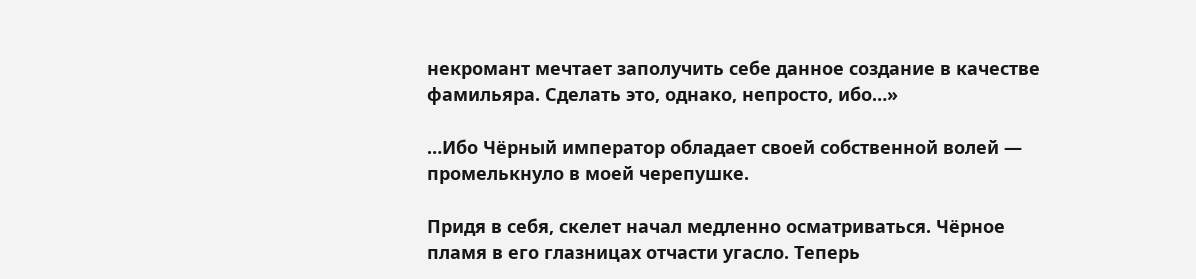некромант мечтает заполучить себе данное создание в качестве фамильяра. Сделать это, однако, непросто, ибо…»

…Ибо Чёрный император обладает своей собственной волей — промелькнуло в моей черепушке.

Придя в себя, скелет начал медленно осматриваться. Чёрное пламя в его глазницах отчасти угасло. Теперь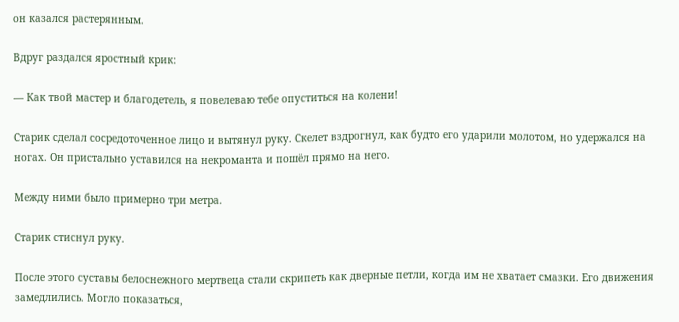он казался растерянным.

Вдруг раздался яростный крик:

— Как твой мастер и благодетель, я повелеваю тебе опуститься на колени!

Старик сделал сосредоточенное лицо и вытянул руку. Скелет вздрогнул, как будто его ударили молотом, но удержался на ногах. Он пристально уставился на некроманта и пошёл прямо на него.

Между ними было примерно три метра.

Старик стиснул руку.

После этого суставы белоснежного мертвеца стали скрипеть как дверные петли, когда им не хватает смазки. Его движения замедлились. Могло показаться,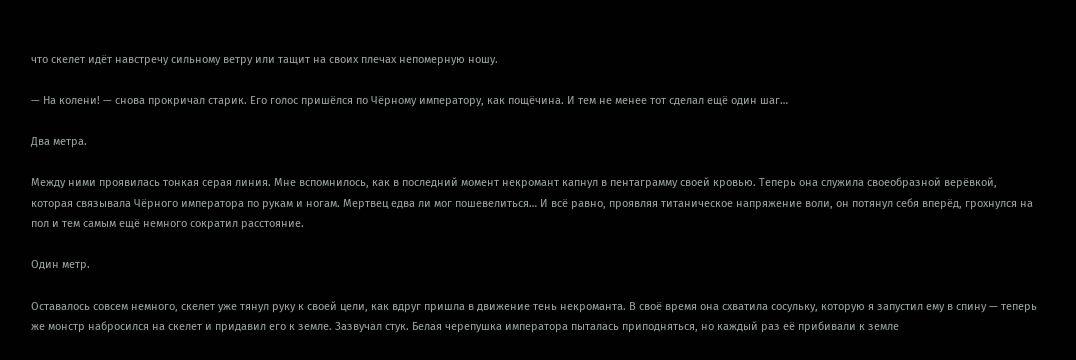что скелет идёт навстречу сильному ветру или тащит на своих плечах непомерную ношу.

— На колени! — снова прокричал старик. Его голос пришёлся по Чёрному императору, как пощёчина. И тем не менее тот сделал ещё один шаг…

Два метра.

Между ними проявилась тонкая серая линия. Мне вспомнилось, как в последний момент некромант капнул в пентаграмму своей кровью. Теперь она служила своеобразной верёвкой, которая связывала Чёрного императора по рукам и ногам. Мертвец едва ли мог пошевелиться… И всё равно, проявляя титаническое напряжение воли, он потянул себя вперёд, грохнулся на пол и тем самым ещё немного сократил расстояние.

Один метр.

Оставалось совсем немного, скелет уже тянул руку к своей цели, как вдруг пришла в движение тень некроманта. В своё время она схватила сосульку, которую я запустил ему в спину — теперь же монстр набросился на скелет и придавил его к земле. Зазвучал стук. Белая черепушка императора пыталась приподняться, но каждый раз её прибивали к земле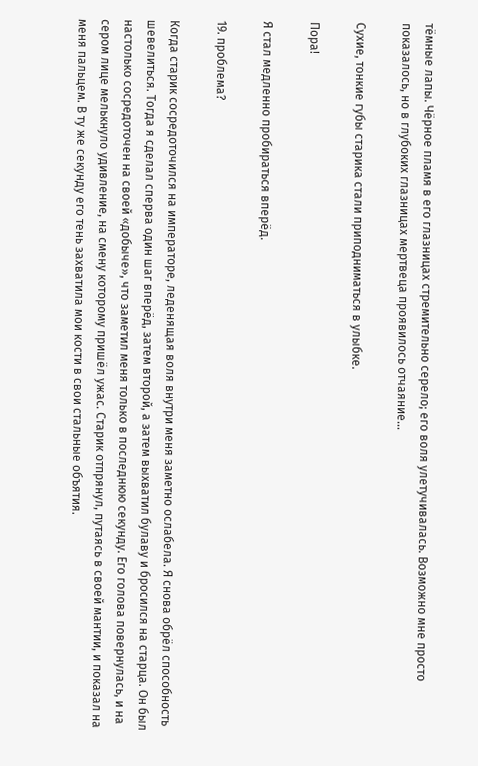тёмные лапы. Чёрное пламя в его глазницах стремительно серело; его воля улетучивалась. Возможно мне просто показалось, но в глубоких глазницах мертвеца проявилось отчаяние…

Сухие, тонкие губы старика стали приподниматься в улыбке.

Пора!

Я стал медленно пробираться вперёд.

19. проблема?

Когда старик сосредоточился на императоре, леденящая воля внутри меня заметно ослабела. Я снова обрёл способность шевелиться. Тогда я сделал сперва один шаг вперёд, затем второй, а затем выхватил булаву и бросился на старца. Он был настолько сосредоточен на своей «добыче», что заметил меня только в последнюю секунду. Его голова повернулась, и на сером лице мелькнуло удивление, на смену которому пришёл ужас. Старик отпрянул, путаясь в своей мантии, и показал на меня пальцем. В ту же секунду его тень захватила мои кости в свои стальные объятия.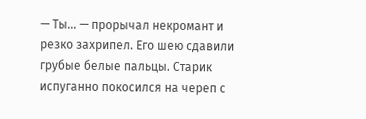— Ты… — прорычал некромант и резко захрипел. Его шею сдавили грубые белые пальцы. Старик испуганно покосился на череп с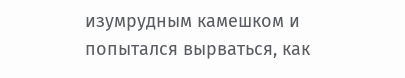изумрудным камешком и попытался вырваться, как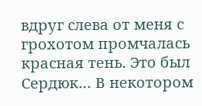вдруг слева от меня с грохотом промчалась красная тень. Это был Сердюк… В некотором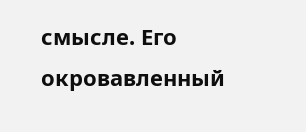смысле. Его окровавленный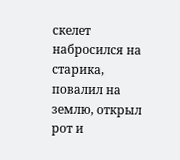скелет набросился на старика, повалил на землю, открыл рот и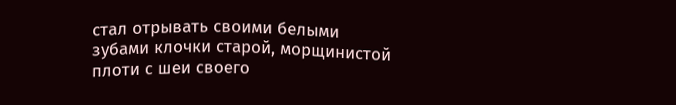стал отрывать своими белыми зубами клочки старой, морщинистой плоти с шеи своего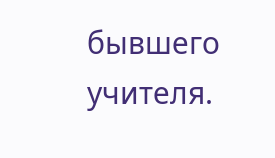бывшего учителя.